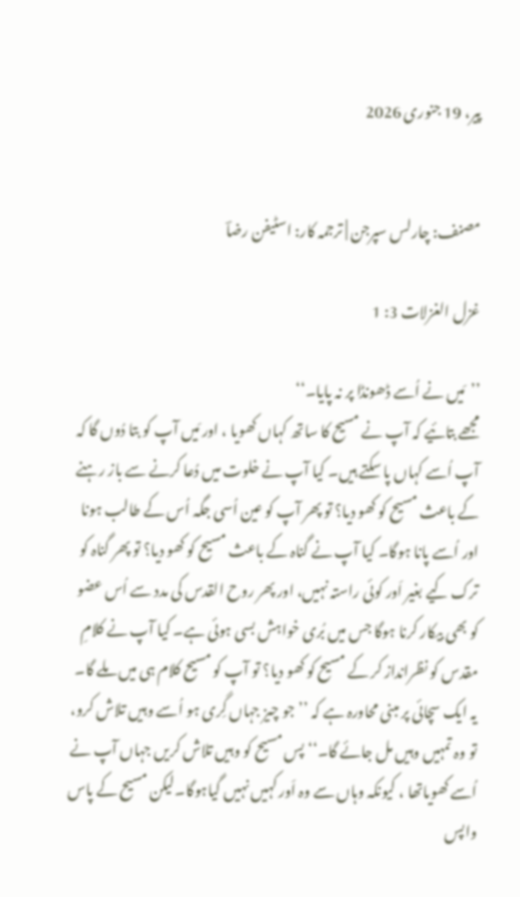پیر، 19 جنوری 2026


مصنف: چارلس سپرجن | ترجمہ کار: اسٹیفن رضاؔ

غزل الغزلات 3: 1

’’مَیں نے اُسے ڈھونڈا پر نہ پایا۔‘‘
مجھے بتائیے کہ آپ نے مسیح کا ساتھ کہاں کھویا ، اور مَیں آپ کو بتا دُوں گا کہ آپ اُسے کہاں پا سکتے ہیں۔ کیا آپ نے خلوت میں دُعا کرنے سے باز رہنے کے باعث مسیح کو کھو دیا؟ تو پھر آپ کو عین اُسی جگہ اُس کے طالب ہونا اور اُسے پانا ہوگا۔ کیا آپ نے گناہ کے باعث مسیح کو کھو دیا؟ تو پھر گناہ کو ترک کیے بغیر اَور کوئی راستہ نہیں، اور پھر روح القدس کی مدد سے اُس عضو کو بھی بیکار کرنا ہوگا جس میں بُری خواہش بسی ہوئی ہے۔ کیا آپ نے کلامِ مقدس کو نظرانداز کر کے مسیح کو کھو دیا؟ تو آپ کو مسیح کلام ہی میں ملے گا۔ یہ ایک سچائی پر مبنی محاورہ ہے کہ ’’جو چیز جہاں گِری ہو اُسے وہیں تلاش کرو، تو وہ تمہیں وہیں مل جائے گا۔‘‘ پس مسیح کو وہیں تلاش کریں جہاں آپ نے اُسے کھویاتھا ، کیونکہ وہاں سے وہ اَور کہیں نہیں گیاہوگا۔لیکن مسیح کے پاس واپس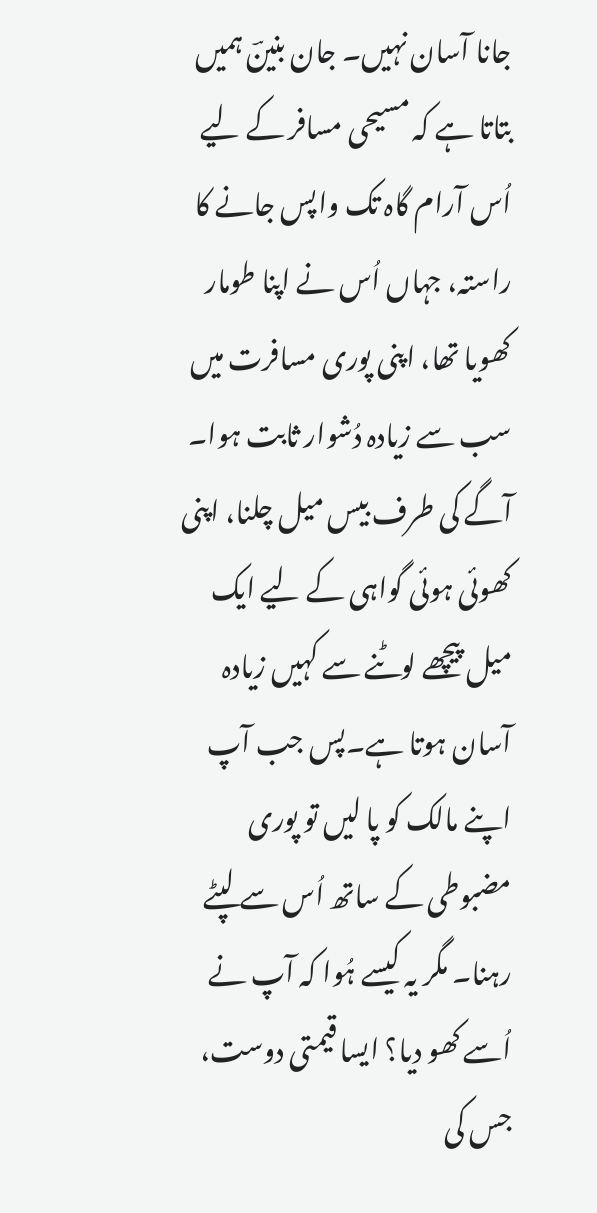جانا آسان نہیں۔ جان بنینؔ ہمیں بتاتا ہے کہ مسیحی مسافر کے لیے اُس آرام گاہ تک واپس جانے کا راستہ، جہاں اُس نے اپنا طومار کھویا تھا، اپنی پوری مسافرت میں سب سے زیادہ دُشوار ثابت ہوا۔ آگے کی طرف بیس میل چلنا، اپنی کھوئی ہوئی گواہی کے لیے ایک میل پیچھے لوٹنے سے کہیں زیادہ آسان ہوتا ہے۔پس جب آپ اپنے مالک کو پا لیں تو پوری مضبوطی کے ساتھ اُس سے لپٹے رہنا۔ مگر یہ کیسے ہُوا کہ آپ نے اُسے کھو دیا؟ ایسا قیمتی دوست، جس کی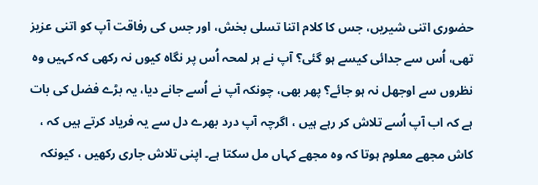حضوری اتنی شیریں، جس کا کلام اتنا تسلی بخش، اور جس کی رفاقت آپ کو اتنی عزیز تھی، اُس سے جدائی کیسے ہو گئی؟ آپ نے ہر لمحہ اُس پر نگاہ کیوں نہ رکھی کہ کہیں وہ نظروں سے اوجھل نہ ہو جائے؟ پھر بھی، چونکہ آپ نے اُسے جانے دیا، یہ بڑے فضل کی بات ہے کہ اب آپ اُسے تلاش کر رہے ہیں ، اگرچہ آپ درد بھرے دل سے یہ فریاد کرتے ہیں کہ ، کاش مجھے معلوم ہوتا کہ وہ مجھے کہاں مل سکتا ہے۔ اپنی تلاش جاری رکھیں ، کیونکہ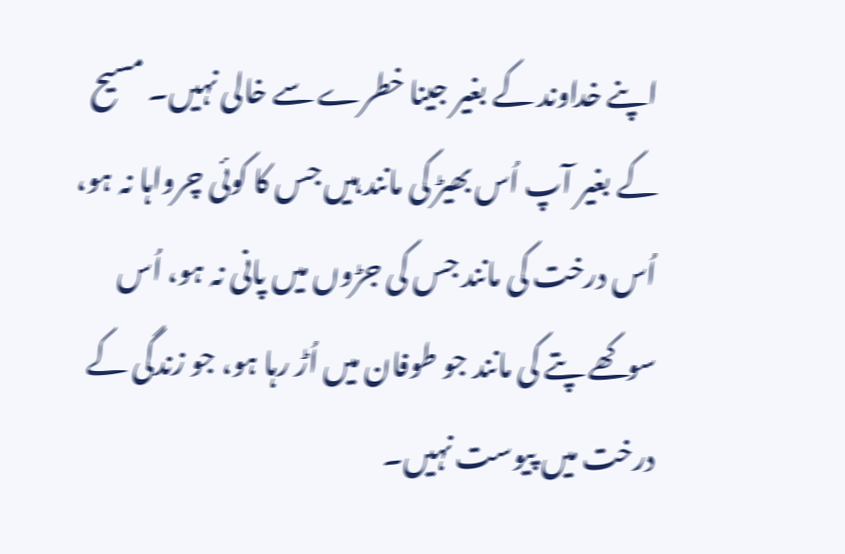اپنے خداوند کے بغیر جینا خطرے سے خالی نہیں۔ مسیح کے بغیر آپ اُس بھیڑ کی مانند ہیں جس کا کوئی چرواہا نہ ہو، اُس درخت کی مانند جس کی جڑوں میں پانی نہ ہو، اُس سوکھے پتے کی مانند جو طوفان میں اُڑ رہا ہو، جو زندگی کے درخت میں پیوست نہیں۔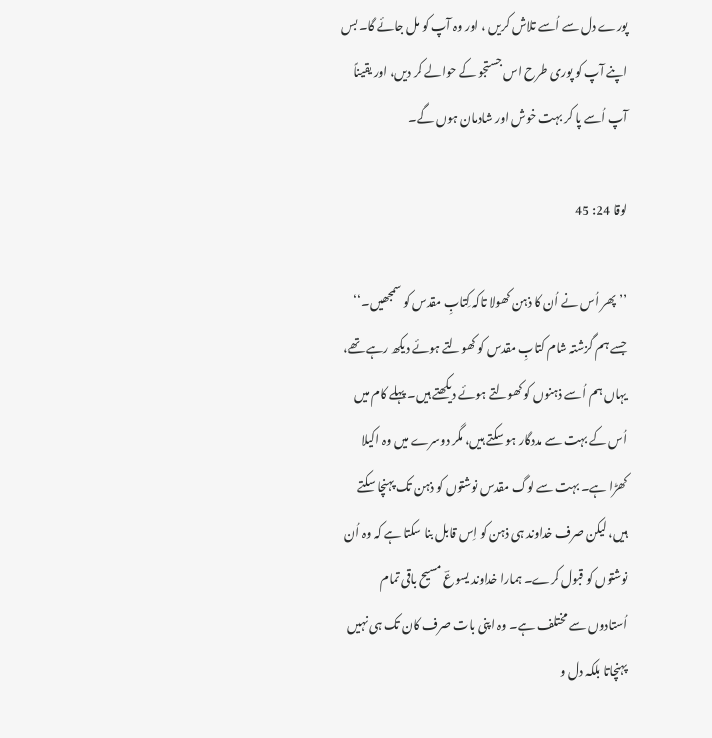پورے دل سے اُسے تلاش کریں ، اور وہ آپ کو مل جائے گا۔ بس اپنے آپ کو پوری طرح اس جستجو کے حوالے کر دیں، اور یقیناً آپ اُسے پا کر بہت خوش اور شادمان ہوں گے۔

لوقا 24: 45

’’پھر اُس نے اُن کا ذہن کھولا تاکہ کِتابِ مقدس کو سمجھیں۔‘‘
جسے ہم گزشتہ شام کتابِ مقدس کو کھولتے ہوئے دیکھ رہے تھے، یہاں ہم اُسے ذہنوں کو کھولتے ہوئے دیکھتے ہیں۔ پہلے کام میں اُس کے بہت سے مددگار ہو سکتے ہیں، مگر دوسرے میں وہ اکیلا کھڑا ہے۔ بہت سے لوگ مقدس نوشتوں کو ذہن تک پہنچا سکتے ہیں، لیکن صرف خداوند ہی ذہن کو اِس قابل بنا سکتا ہے کہ وہ اُن نوشتوں کو قبول کرے۔ ہمارا خداوند یسوعؔ مسیح باقی تمام اُستادوں سے مختلف ہے۔ وہ اپنی بات صرف کان تک ہی نہیں پہنچاتا بلکہ دل و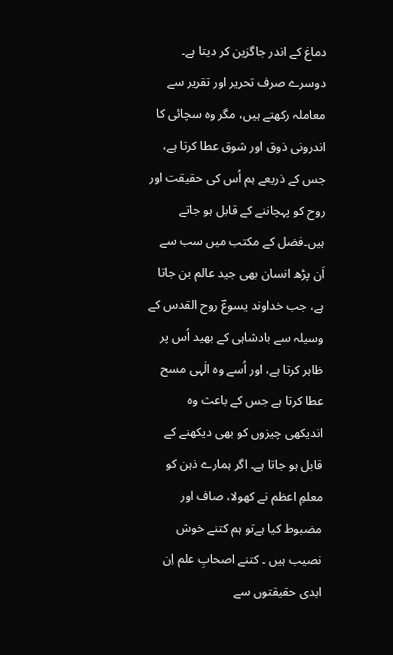دماغ کے اندر جاگزین کر دیتا ہے۔ دوسرے صرف تحریر اور تقریر سے معاملہ رکھتے ہیں، مگر وہ سچائی کا اندرونی ذوق اور شوق عطا کرتا ہے، جس کے ذریعے ہم اُس کی حقیقت اور روح کو پہچاننے کے قابل ہو جاتے ہیں۔فضل کے مکتب میں سب سے اَن پڑھ انسان بھی جید عالم بن جاتا ہے، جب خداوند یسوعؔ روح القدس کے وسیلہ سے بادشاہی کے بھید اُس پر ظاہر کرتا ہے، اور اُسے وہ الٰہی مسح عطا کرتا ہے جس کے باعث وہ اندیکھی چیزوں کو بھی دیکھنے کے قابل ہو جاتا ہے۔ اگر ہمارے ذہن کو معلمِ اعظم نے کھولا، صاف اور مضبوط کیا ہےتو ہم کتنے خوش نصیب ہیں ۔ کتنے اصحابِ علم اِن ابدی حقیقتوں سے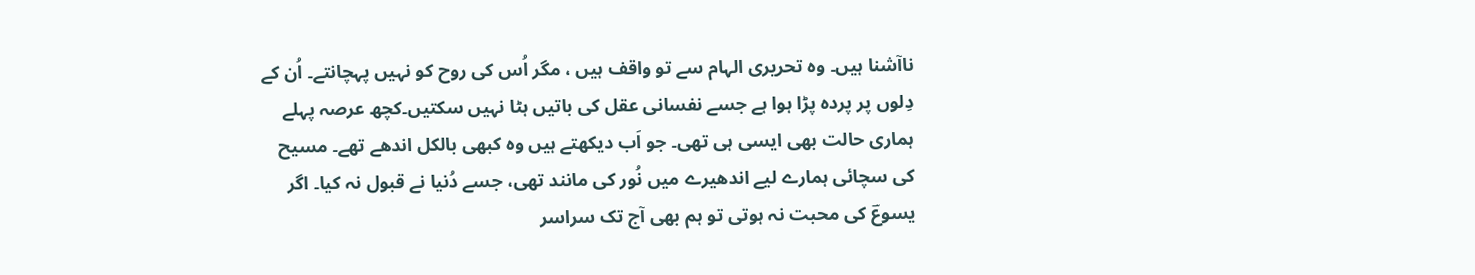ناآشنا ہیں۔ وہ تحریری الہام سے تو واقف ہیں ، مگر اُس کی روح کو نہیں پہچانتے۔ اُن کے دِلوں پر پردہ پڑا ہوا ہے جسے نفسانی عقل کی باتیں ہٹا نہیں سکتیں۔کچھ عرصہ پہلے ہماری حالت بھی ایسی ہی تھی۔ جو اَب دیکھتے ہیں وہ کبھی بالکل اندھے تھے۔ مسیح کی سچائی ہمارے لیے اندھیرے میں نُور کی مانند تھی، جسے دُنیا نے قبول نہ کیا۔ اگر یسوعؔ کی محبت نہ ہوتی تو ہم بھی آج تک سراسر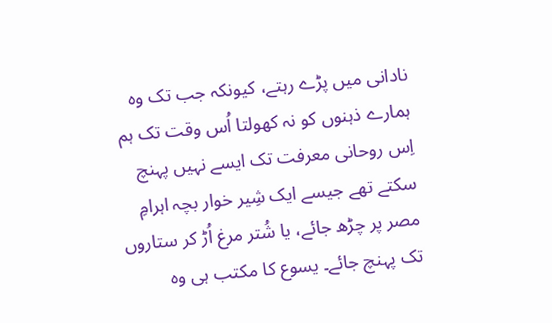نادانی میں پڑے رہتے، کیونکہ جب تک وہ ہمارے ذہنوں کو نہ کھولتا اُس وقت تک ہم اِس روحانی معرفت تک ایسے نہیں پہنچ سکتے تھے جیسے ایک شِیر خوار بچہ اہرامِ مصر پر چڑھ جائے، یا شُتر مرغ اُڑ کر ستاروں تک پہنچ جائے۔ یسوع کا مکتب ہی وہ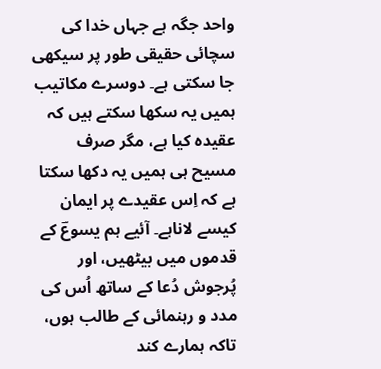واحد جگہ ہے جہاں خدا کی سچائی حقیقی طور پر سیکھی جا سکتی ہے۔ دوسرے مکاتیب ہمیں یہ سکھا سکتے ہیں کہ عقیدہ کیا ہے، مگر صرف مسیح ہی ہمیں یہ دکھا سکتا ہے کہ اِس عقیدے پر ایمان کیسے لاناہے۔ آئیے ہم یسوعؔ کے قدموں میں بیٹھیں، اور پُرجوش دُعا کے ساتھ اُس کی مدد و رہنمائی کے طالب ہوں، تاکہ ہمارے کند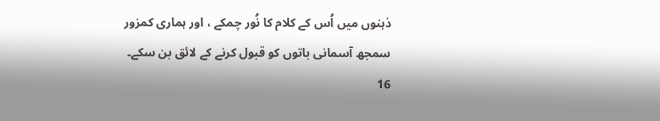ذہنوں میں اُس کے کلام کا نُور چمکے ، اور ہماری کمزور سمجھ آسمانی باتوں کو قبول کرنے کے لائق بن سکے۔
16